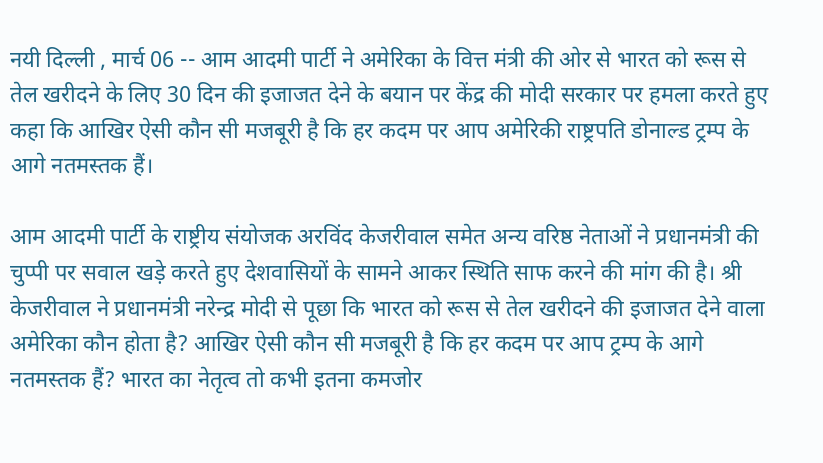नयी दिल्ली , मार्च 06 -- आम आदमी पार्टी ने अमेरिका के वित्त मंत्री की ओर से भारत को रूस से तेल खरीदने के लिए 30 दिन की इजाजत देने के बयान पर केंद्र की मोदी सरकार पर हमला करते हुए कहा कि आखिर ऐसी कौन सी मजबूरी है कि हर कदम पर आप अमेरिकी राष्ट्रपति डोनाल्ड ट्रम्प के आगे नतमस्तक हैं।

आम आदमी पार्टी के राष्ट्रीय संयोजक अरविंद केजरीवाल समेत अन्य वरिष्ठ नेताओं ने प्रधानमंत्री की चुप्पी पर सवाल खड़े करते हुए देशवासियों के सामने आकर स्थिति साफ करने की मांग की है। श्री केजरीवाल ने प्रधानमंत्री नरेन्द्र मोदी से पूछा कि भारत को रूस से तेल खरीदने की इजाजत देने वाला अमेरिका कौन होता है? आखिर ऐसी कौन सी मजबूरी है कि हर कदम पर आप ट्रम्प के आगे नतमस्तक हैं? भारत का नेतृत्व तो कभी इतना कमजोर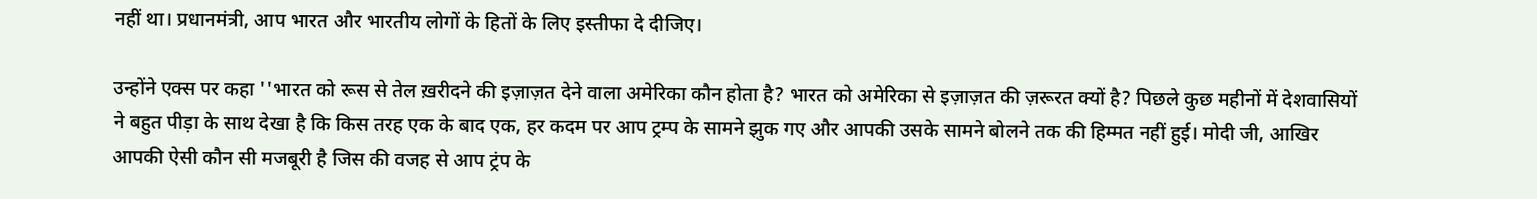नहीं था। प्रधानमंत्री, आप भारत और भारतीय लोगों के हितों के लिए इस्तीफा दे दीजिए।

उन्होंने एक्स पर कहा ''भारत को रूस से तेल ख़रीदने की इज़ाज़त देने वाला अमेरिका कौन होता है? भारत को अमेरिका से इज़ाज़त की ज़रूरत क्यों है? पिछले कुछ महीनों में देशवासियों ने बहुत पीड़ा के साथ देखा है कि किस तरह एक के बाद एक, हर कदम पर आप ट्रम्प के सामने झुक गए और आपकी उसके सामने बोलने तक की हिम्मत नहीं हुई। मोदी जी, आखिर आपकी ऐसी कौन सी मजबूरी है जिस की वजह से आप ट्रंप के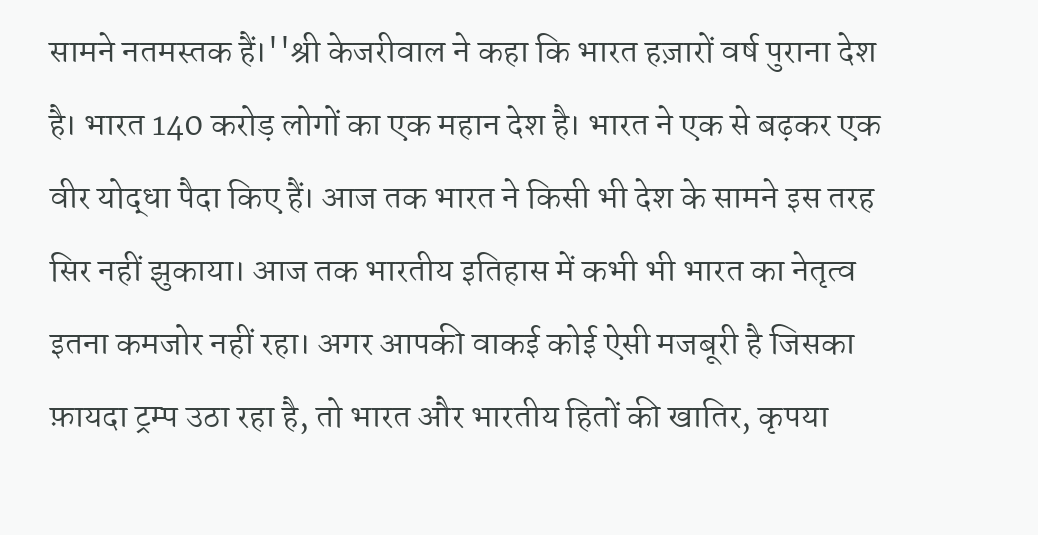सामने नतमस्तक हैं।''श्री केजरीवाल ने कहा कि भारत हज़ारों वर्ष पुराना देश है। भारत 140 करोड़ लोगों का एक महान देश है। भारत ने एक से बढ़कर एक वीर योद्धा पैदा किए हैं। आज तक भारत ने किसी भी देश के सामने इस तरह सिर नहीं झुकाया। आज तक भारतीय इतिहास में कभी भी भारत का नेतृत्व इतना कमजोर नहीं रहा। अगर आपकी वाकई कोई ऐसी मजबूरी है जिसका फ़ायदा ट्रम्प उठा रहा है, तो भारत और भारतीय हितों की खातिर, कृपया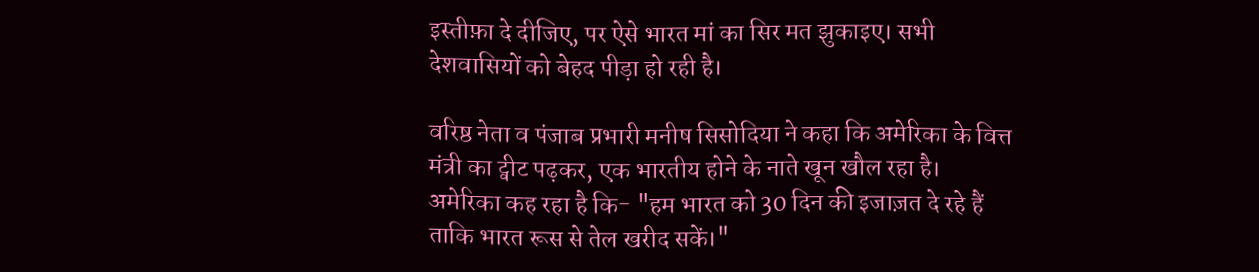इस्तीफ़ा दे दीजिए, पर ऐसे भारत मां का सिर मत झुकाइए। सभी देशवासियों को बेहद पीड़ा हो रही है।

वरिष्ठ नेता व पंजाब प्रभारी मनीष सिसोदिया ने कहा कि अमेरिका के वित्त मंत्री का ट्वीट पढ़कर, एक भारतीय होने के नाते खून खौल रहा है। अमेरिका कह रहा है कि- "हम भारत को 30 दिन की इजाज़त दे रहे हैं ताकि भारत रूस से तेल खरीद सकें।"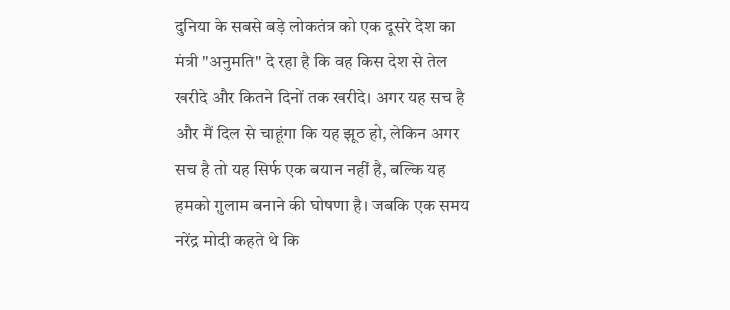दुनिया के सबसे बड़े लोकतंत्र को एक दूसरे देश का मंत्री "अनुमति" दे रहा है कि वह किस देश से तेल खरीदे और कितने दिनों तक खरीदे। अगर यह सच है और मैं दिल से चाहूंगा कि यह झूठ हो, लेकिन अगर सच है तो यह सिर्फ एक बयान नहीं है, बल्कि यह हमको ग़ुलाम बनाने की घोषणा है। जबकि एक समय नरेंद्र मोदी कहते थे कि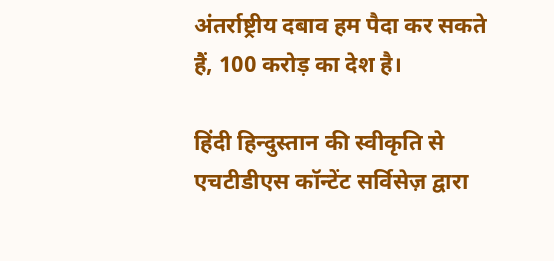अंतर्राष्ट्रीय दबाव हम पैदा कर सकते हैं, 100 करोड़ का देश है।

हिंदी हिन्दुस्तान की स्वीकृति से एचटीडीएस कॉन्टेंट सर्विसेज़ द्वारा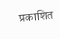प्रकाशित